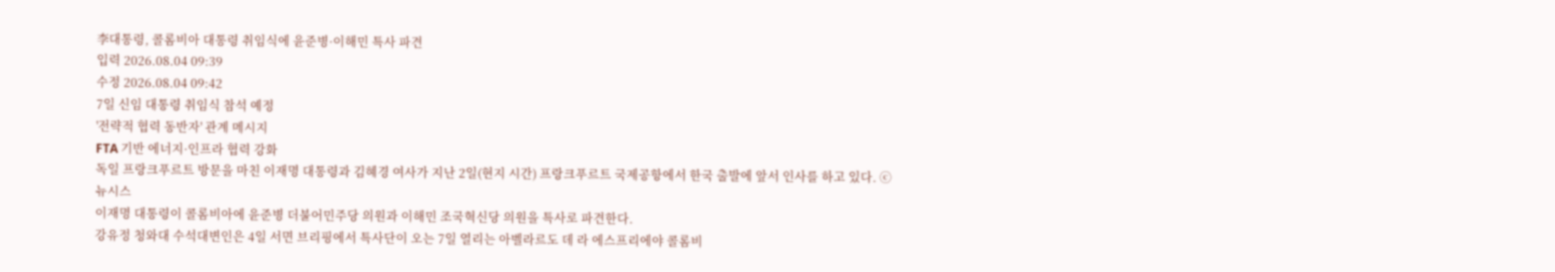李대통령, 콜롬비아 대통령 취임식에 윤준병·이해민 특사 파견
입력 2026.08.04 09:39
수정 2026.08.04 09:42
7일 신임 대통령 취임식 참석 예정
'전략적 협력 동반자' 관계 메시지
FTA 기반 에너지·인프라 협력 강화
독일 프랑크푸르트 방문을 마친 이재명 대통령과 김혜경 여사가 지난 2일(현지 시간) 프랑크푸르트 국제공항에서 한국 출발에 앞서 인사를 하고 있다. ⓒ뉴시스
이재명 대통령이 콜롬비아에 윤준병 더불어민주당 의원과 이해민 조국혁신당 의원을 특사로 파견한다.
강유정 청와대 수석대변인은 4일 서면 브리핑에서 특사단이 오는 7일 열리는 아벨라르도 데 라 에스프리에야 콜롬비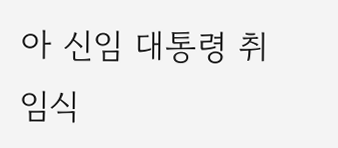아 신임 대통령 취임식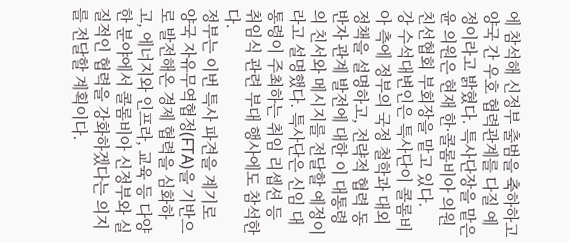에 참석해 신정부 출범을 축하하고 양국 간 우호 협력관계를 다질 예정이라고 밝혔다. 특사단장을 맡은 윤 의원은 현재 한·콜롬비아 의원친선협회 부회장을 맡고 있다.
강 수석대변인은 특사단이 콜롬비아 측에 정부의 국정 철학과 대외정책을 설명하고, 전략적 협력 동반자 관계 발전에 대한 이 대통령의 친서와 메시지를 전달할 예정이라고 설명했다. 특사단은 신임 대통령이 주최하는 취임 리셉션 등 취임식 관련 부대 행사에도 참석한다.
정부는 이번 특사 파견을 계기로 양국 자유무역협정(FTA)을 기반으로 발전해온 경제 협력을 심화하고, 에너지와 인프라, 교육 등 다양한 분야에서 콜롬비아 신정부와 실질적인 협력을 강화하겠다는 의지를 전달할 계획이다.